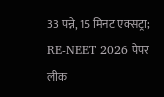33 पन्ने, 15 मिनट एक्सट्रा; RE-NEET 2026 पेपर लीक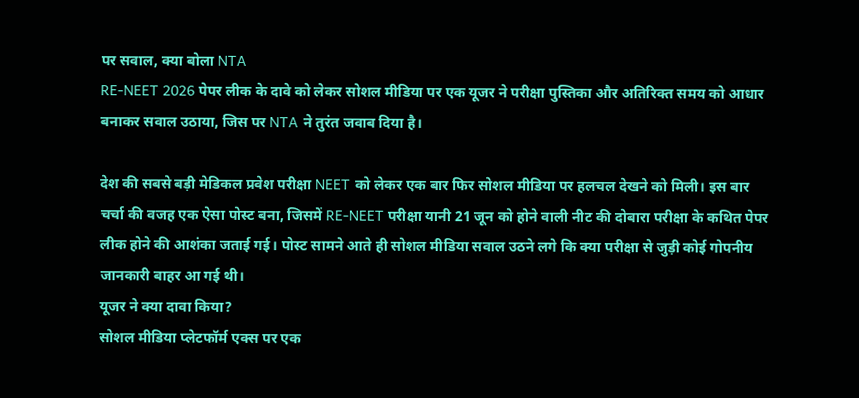पर सवाल, क्या बोला NTA
RE-NEET 2026 पेपर लीक के दावे को लेकर सोशल मीडिया पर एक यूजर ने परीक्षा पुस्तिका और अतिरिक्त समय को आधार बनाकर सवाल उठाया, जिस पर NTA ने तुरंत जवाब दिया है।

देश की सबसे बड़ी मेडिकल प्रवेश परीक्षा NEET को लेकर एक बार फिर सोशल मीडिया पर हलचल देखने को मिली। इस बार चर्चा की वजह एक ऐसा पोस्ट बना, जिसमें RE-NEET परीक्षा यानी 21 जून को होने वाली नीट की दोबारा परीक्षा के कथित पेपर लीक होने की आशंका जताई गई। पोस्ट सामने आते ही सोशल मीडिया सवाल उठने लगे कि क्या परीक्षा से जुड़ी कोई गोपनीय जानकारी बाहर आ गई थी।
यूजर ने क्या दावा किया?
सोशल मीडिया प्लेटफॉर्म एक्स पर एक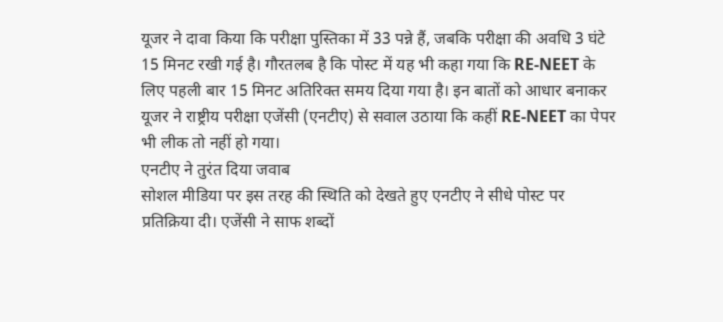यूजर ने दावा किया कि परीक्षा पुस्तिका में 33 पन्ने हैं, जबकि परीक्षा की अवधि 3 घंटे 15 मिनट रखी गई है। गौरतलब है कि पोस्ट में यह भी कहा गया कि RE-NEET के लिए पहली बार 15 मिनट अतिरिक्त समय दिया गया है। इन बातों को आधार बनाकर यूजर ने राष्ट्रीय परीक्षा एजेंसी (एनटीए) से सवाल उठाया कि कहीं RE-NEET का पेपर भी लीक तो नहीं हो गया।
एनटीए ने तुरंत दिया जवाब
सोशल मीडिया पर इस तरह की स्थिति को देखते हुए एनटीए ने सीधे पोस्ट पर प्रतिक्रिया दी। एजेंसी ने साफ शब्दों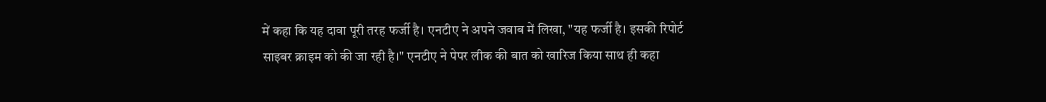में कहा कि यह दावा पूरी तरह फर्जी है। एनटीए ने अपने जवाब में लिखा, "यह फर्जी है। इसकी रिपोर्ट साइबर क्राइम को की जा रही है।" एनटीए ने पेपर लीक की बात को खारिज किया साथ ही कहा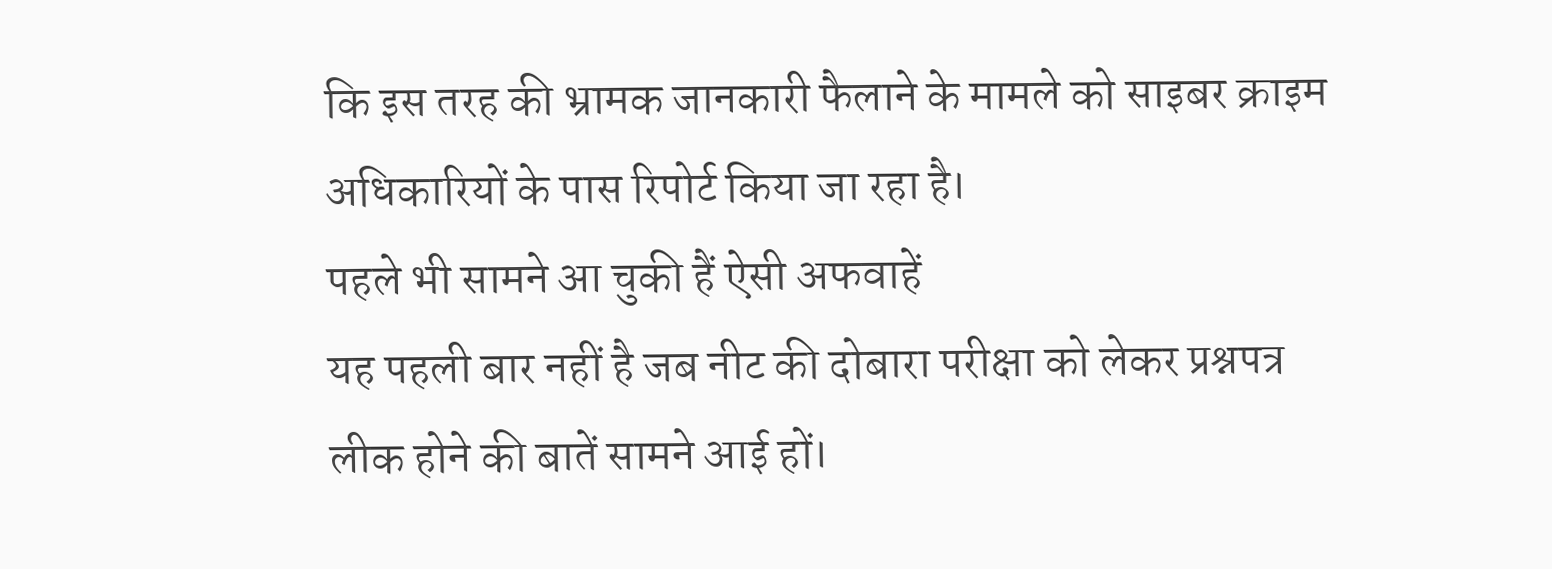कि इस तरह की भ्रामक जानकारी फैलाने के मामले को साइबर क्राइम अधिकारियों के पास रिपोर्ट किया जा रहा है।
पहले भी सामने आ चुकी हैं ऐसी अफवाहें
यह पहली बार नहीं है जब नीट की दोबारा परीक्षा को लेकर प्रश्नपत्र लीक होने की बातें सामने आई हों।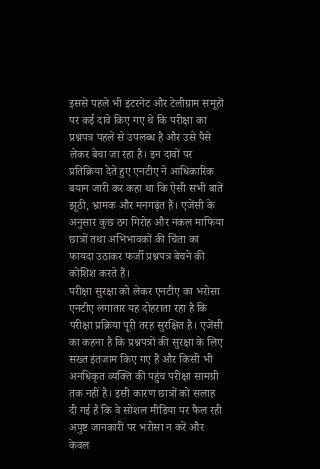इससे पहले भी इंटरनेट और टेलीग्राम समूहों पर कई दावे किए गए थे कि परीक्षा का प्रश्नपत्र पहले से उपलब्ध है और उसे पैसे लेकर बेचा जा रहा है। इन दावों पर प्रतिक्रिया देते हुए एनटीए ने आधिकारिक बयान जारी कर कहा था कि ऐसी सभी बातें झूठी, भ्रामक और मनगढ़ंत हैं। एजेंसी के अनुसार कुछ ठग गिरोह और नकल माफिया छात्रों तथा अभिभावकों की चिंता का फायदा उठाकर फर्जी प्रश्नपत्र बेचने की कोशिश करते हैं।
परीक्षा सुरक्षा को लेकर एनटीए का भरोसा
एनटीए लगातार यह दोहराता रहा है कि परीक्षा प्रक्रिया पूरी तरह सुरक्षित है। एजेंसी का कहना है कि प्रश्नपत्रों की सुरक्षा के लिए सख्त इंतजाम किए गए हैं और किसी भी अनधिकृत व्यक्ति की पहुंच परीक्षा सामग्री तक नहीं है। इसी कारण छात्रों को सलाह दी गई है कि वे सोशल मीडिया पर फैल रही अपुष्ट जानकारी पर भरोसा न करें और केवल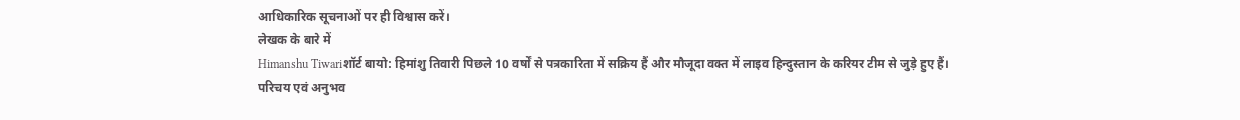आधिकारिक सूचनाओं पर ही विश्वास करें।
लेखक के बारे में
Himanshu Tiwariशॉर्ट बायो: हिमांशु तिवारी पिछले 10 वर्षों से पत्रकारिता में सक्रिय हैं और मौजूदा वक्त में लाइव हिन्दुस्तान के करियर टीम से जुड़े हुए हैं।
परिचय एवं अनुभव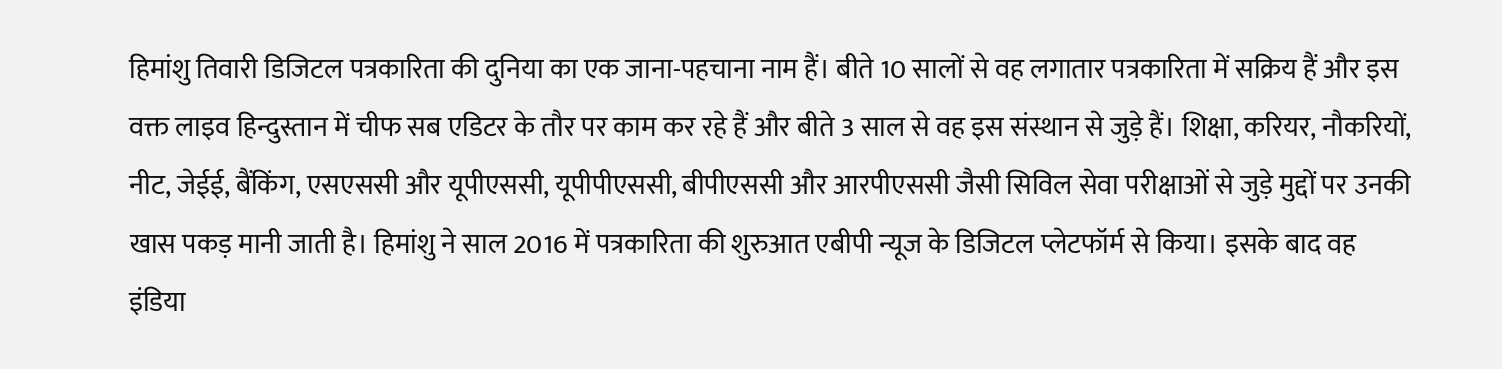हिमांशु तिवारी डिजिटल पत्रकारिता की दुनिया का एक जाना-पहचाना नाम हैं। बीते 10 सालों से वह लगातार पत्रकारिता में सक्रिय हैं और इस वक्त लाइव हिन्दुस्तान में चीफ सब एडिटर के तौर पर काम कर रहे हैं और बीते 3 साल से वह इस संस्थान से जुड़े हैं। शिक्षा, करियर, नौकरियों, नीट, जेईई, बैंकिंग, एसएससी और यूपीएससी, यूपीपीएससी, बीपीएससी और आरपीएससी जैसी सिविल सेवा परीक्षाओं से जुड़े मुद्दों पर उनकी खास पकड़ मानी जाती है। हिमांशु ने साल 2016 में पत्रकारिता की शुरुआत एबीपी न्यूज के डिजिटल प्लेटफॉर्म से किया। इसके बाद वह इंडिया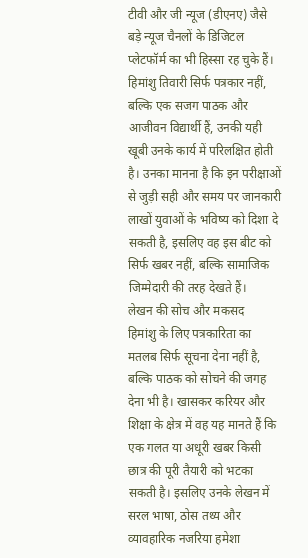टीवी और जी न्यूज (डीएनए) जैसे बड़े न्यूज चैनलों के डिजिटल प्लेटफॉर्म का भी हिस्सा रह चुके हैं। हिमांशु तिवारी सिर्फ पत्रकार नहीं, बल्कि एक सजग पाठक और आजीवन विद्यार्थी हैं, उनकी यही खूबी उनके कार्य में परिलक्षित होती है। उनका मानना है कि इन परीक्षाओं से जुड़ी सही और समय पर जानकारी लाखों युवाओं के भविष्य को दिशा दे सकती है, इसलिए वह इस बीट को सिर्फ खबर नहीं, बल्कि सामाजिक जिम्मेदारी की तरह देखते हैं।
लेखन की सोच और मकसद
हिमांशु के लिए पत्रकारिता का मतलब सिर्फ सूचना देना नहीं है, बल्कि पाठक को सोचने की जगह देना भी है। खासकर करियर और शिक्षा के क्षेत्र में वह यह मानते हैं कि एक गलत या अधूरी खबर किसी छात्र की पूरी तैयारी को भटका सकती है। इसलिए उनके लेखन में सरल भाषा, ठोस तथ्य और व्यावहारिक नजरिया हमेशा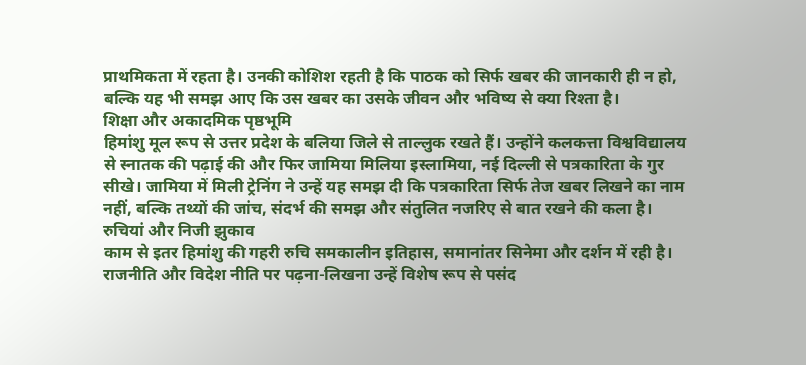प्राथमिकता में रहता है। उनकी कोशिश रहती है कि पाठक को सिर्फ खबर की जानकारी ही न हो, बल्कि यह भी समझ आए कि उस खबर का उसके जीवन और भविष्य से क्या रिश्ता है।
शिक्षा और अकादमिक पृष्ठभूमि
हिमांशु मूल रूप से उत्तर प्रदेश के बलिया जिले से ताल्लुक रखते हैं। उन्होंने कलकत्ता विश्वविद्यालय से स्नातक की पढ़ाई की और फिर जामिया मिलिया इस्लामिया, नई दिल्ली से पत्रकारिता के गुर सीखे। जामिया में मिली ट्रेनिंग ने उन्हें यह समझ दी कि पत्रकारिता सिर्फ तेज खबर लिखने का नाम नहीं, बल्कि तथ्यों की जांच, संदर्भ की समझ और संतुलित नजरिए से बात रखने की कला है।
रुचियां और निजी झुकाव
काम से इतर हिमांशु की गहरी रुचि समकालीन इतिहास, समानांतर सिनेमा और दर्शन में रही है। राजनीति और विदेश नीति पर पढ़ना-लिखना उन्हें विशेष रूप से पसंद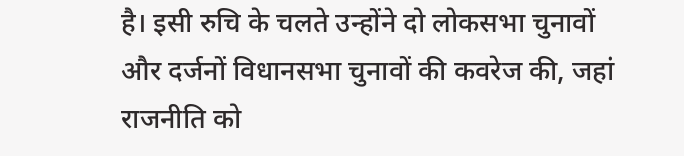है। इसी रुचि के चलते उन्होंने दो लोकसभा चुनावों और दर्जनों विधानसभा चुनावों की कवरेज की, जहां राजनीति को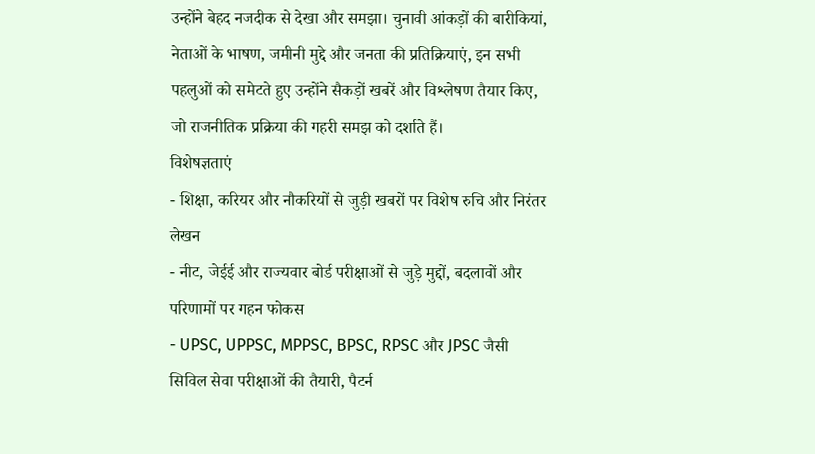उन्होंने बेहद नजदीक से देखा और समझा। चुनावी आंकड़ों की बारीकियां, नेताओं के भाषण, जमीनी मुद्दे और जनता की प्रतिक्रियाएं, इन सभी पहलुओं को समेटते हुए उन्होंने सैकड़ों खबरें और विश्लेषण तैयार किए, जो राजनीतिक प्रक्रिया की गहरी समझ को दर्शाते हैं।
विशेषज्ञताएं
- शिक्षा, करियर और नौकरियों से जुड़ी खबरों पर विशेष रुचि और निरंतर लेखन
- नीट, जेईई और राज्यवार बोर्ड परीक्षाओं से जुड़े मुद्दों, बदलावों और परिणामों पर गहन फोकस
- UPSC, UPPSC, MPPSC, BPSC, RPSC और JPSC जैसी सिविल सेवा परीक्षाओं की तैयारी, पैटर्न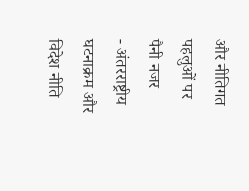और नीतिगत पहलुओं पर पैनी नजर
- अंतरराष्ट्रीय घटनाक्रम और विदेश नीति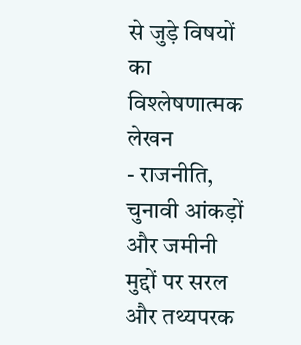से जुड़े विषयों का विश्लेषणात्मक लेखन
- राजनीति, चुनावी आंकड़ों और जमीनी मुद्दों पर सरल और तथ्यपरक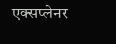एक्सप्लेनर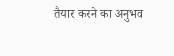तैयार करने का अनुभव